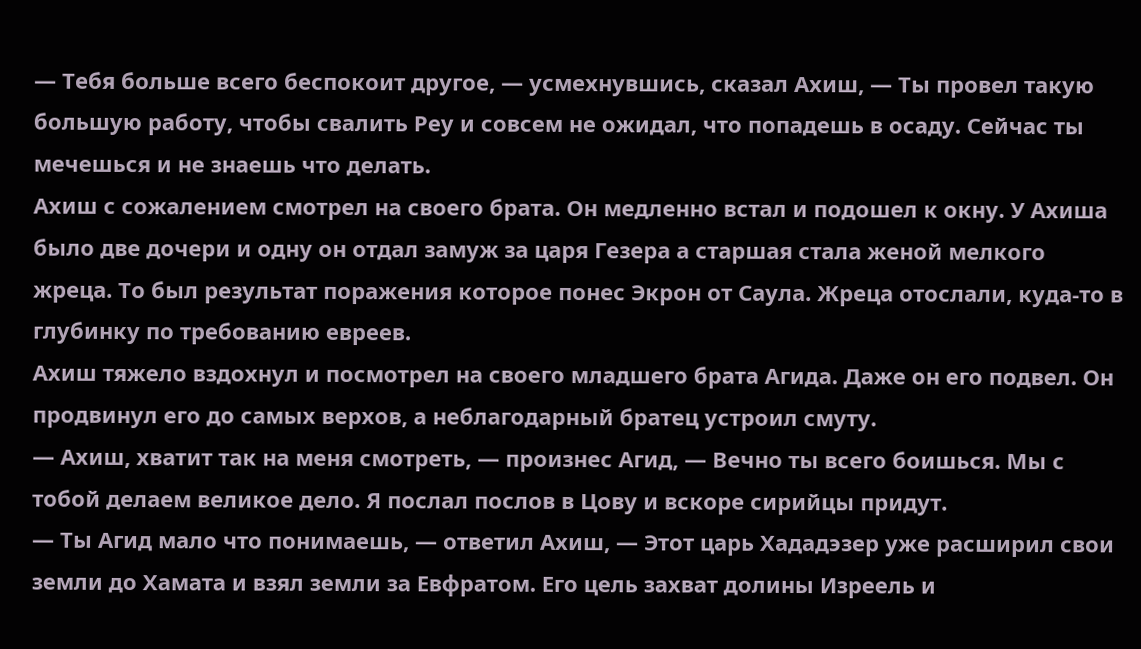— Тебя больше всего беспокоит другое, — усмехнувшись, сказал Ахиш, — Ты провел такую большую работу, чтобы свалить Реу и совсем не ожидал, что попадешь в осаду. Сейчас ты мечешься и не знаешь что делать.
Ахиш с сожалением смотрел на своего брата. Он медленно встал и подошел к окну. У Ахиша было две дочери и одну он отдал замуж за царя Гезера а старшая стала женой мелкого жреца. То был результат поражения которое понес Экрон от Саула. Жреца отослали, куда-то в глубинку по требованию евреев.
Ахиш тяжело вздохнул и посмотрел на своего младшего брата Агида. Даже он его подвел. Он продвинул его до самых верхов, а неблагодарный братец устроил смуту.
— Ахиш, хватит так на меня смотреть, — произнес Агид, — Вечно ты всего боишься. Мы с тобой делаем великое дело. Я послал послов в Цову и вскоре сирийцы придут.
— Ты Агид мало что понимаешь, — ответил Ахиш, — Этот царь Хададэзер уже расширил свои земли до Хамата и взял земли за Евфратом. Его цель захват долины Изреель и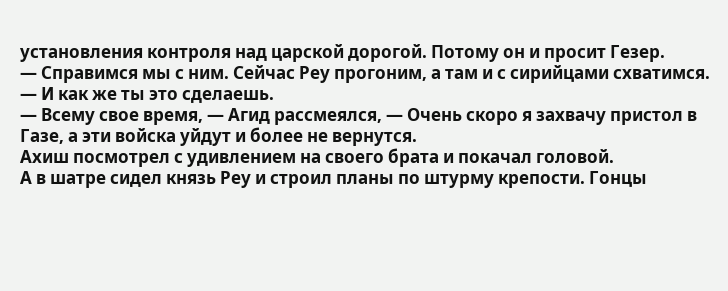установления контроля над царской дорогой. Потому он и просит Гезер.
— Справимся мы с ним. Сейчас Реу прогоним, а там и с сирийцами схватимся.
— И как же ты это сделаешь.
— Всему свое время, — Агид рассмеялся, — Очень скоро я захвачу пристол в Газе, а эти войска уйдут и более не вернутся.
Ахиш посмотрел с удивлением на своего брата и покачал головой.
А в шатре сидел князь Реу и строил планы по штурму крепости. Гонцы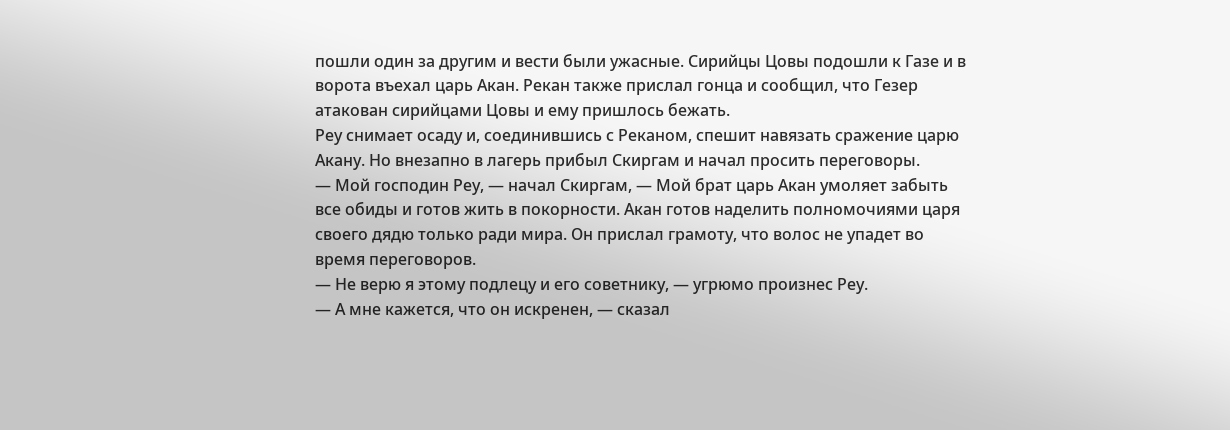пошли один за другим и вести были ужасные. Сирийцы Цовы подошли к Газе и в ворота въехал царь Акан. Рекан также прислал гонца и сообщил, что Гезер атакован сирийцами Цовы и ему пришлось бежать.
Реу снимает осаду и, соединившись с Реканом, спешит навязать сражение царю Акану. Но внезапно в лагерь прибыл Скиргам и начал просить переговоры.
— Мой господин Реу, — начал Скиргам, — Мой брат царь Акан умоляет забыть все обиды и готов жить в покорности. Акан готов наделить полномочиями царя своего дядю только ради мира. Он прислал грамоту, что волос не упадет во время переговоров.
— Не верю я этому подлецу и его советнику, — угрюмо произнес Реу.
— А мне кажется, что он искренен, — сказал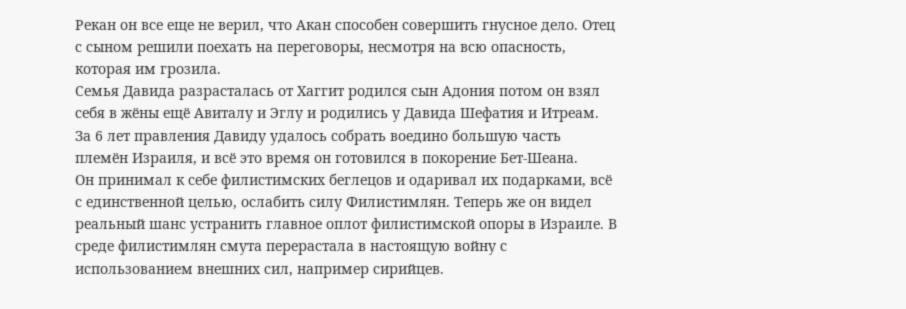Рекан он все еще не верил, что Акан способен совершить гнусное дело. Отец с сыном решили поехать на переговоры, несмотря на всю опасность, которая им грозила.
Семья Давида разрасталась от Хаггит родился сын Адония потом он взял себя в жёны ещё Авиталу и Эглу и родились у Давида Шефатия и Итреам. За 6 лет правления Давиду удалось собрать воедино большую часть племён Израиля, и всё это время он готовился в покорение Бет-Шеана.
Он принимал к себе филистимских беглецов и одаривал их подарками, всё с единственной целью, ослабить силу Филистимлян. Теперь же он видел реальный шанс устранить главное оплот филистимской опоры в Израиле. В среде филистимлян смута перерастала в настоящую войну с использованием внешних сил, например сирийцев.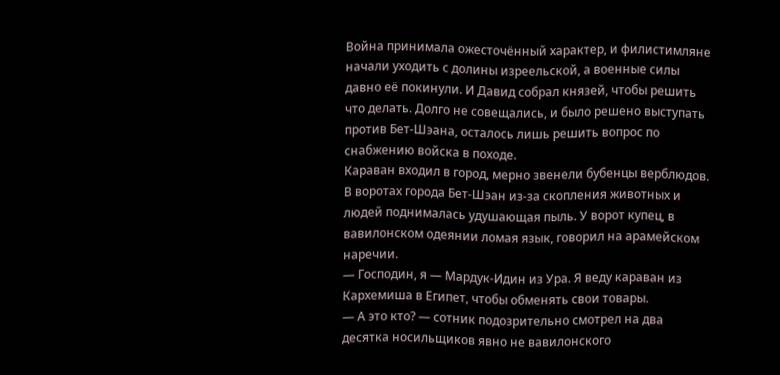Война принимала ожесточённый характер, и филистимляне начали уходить с долины изреельской, а военные силы давно её покинули. И Давид собрал князей, чтобы решить что делать. Долго не совещались, и было решено выступать против Бет-Шэана, осталось лишь решить вопрос по снабжению войска в походе.
Караван входил в город, мерно звенели бубенцы верблюдов. В воротах города Бет-Шэан из-за скопления животных и людей поднималась удушающая пыль. У ворот купец, в вавилонском одеянии ломая язык, говорил на арамейском наречии.
— Господин, я — Мардук-Идин из Ура. Я веду караван из Кархемиша в Египет, чтобы обменять свои товары.
— А это кто? — сотник подозрительно смотрел на два десятка носильщиков явно не вавилонского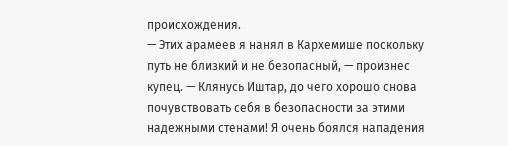происхождения.
— Этих арамеев я нанял в Кархемише поскольку путь не близкий и не безопасный, — произнес купец. — Клянусь Иштар, до чего хорошо снова почувствовать себя в безопасности за этими надежными стенами! Я очень боялся нападения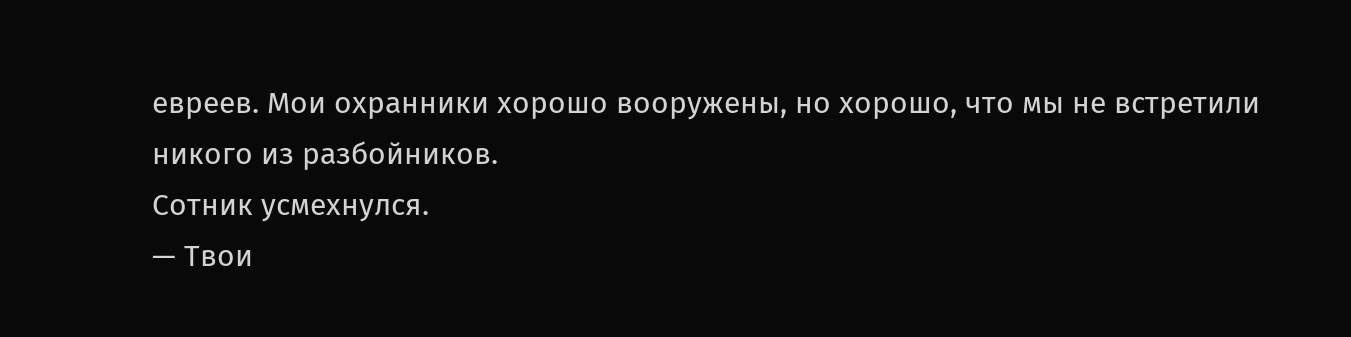евреев. Мои охранники хорошо вооружены, но хорошо, что мы не встретили никого из разбойников.
Сотник усмехнулся.
— Твои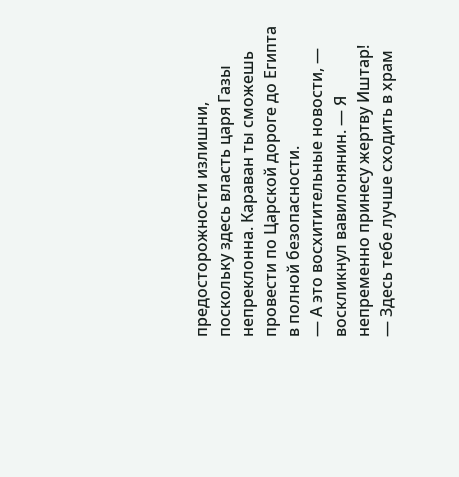предосторожности излишни, поскольку здесь власть царя Газы непреклонна. Караван ты сможешь провести по Царской дороге до Египта в полной безопасности.
— А это восхитительные новости, — воскликнул вавилонянин. — Я непременно принесу жертву Иштар!
— Здесь тебе лучше сходить в храм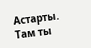Астарты. Там ты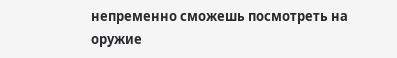непременно сможешь посмотреть на оружие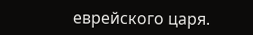еврейского царя.